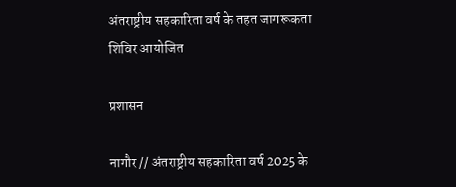अंतराष्ट्रीय सहकारिता वर्ष के तहत जागरूकता शिविर आयोजित

प्रशासन

नागौर // अंतराष्ट्रीय सहकारिता वर्ष 2025 के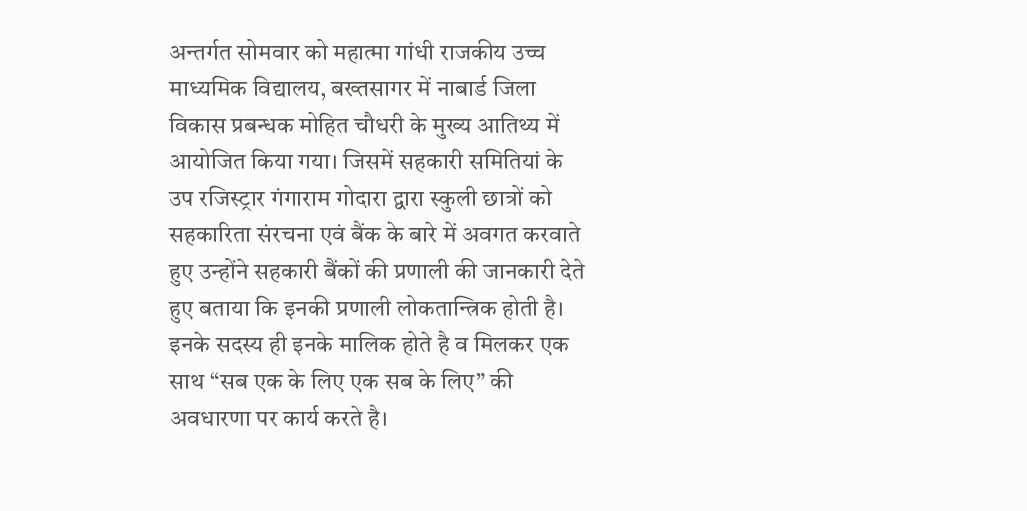अन्तर्गत सोमवार को महात्मा गांधी राजकीय उच्च माध्यमिक विद्यालय, बख्तसागर में नाबार्ड जिला विकास प्रबन्धक मोहित चौधरी के मुख्य आतिथ्य में आयोजित किया गया। जिसमें सहकारी समितियां के उप रजिस्ट्रार गंगाराम गोदारा द्वारा स्कुली छात्रों को सहकारिता संरचना एवं बैंक के बारे में अवगत करवाते हुए उन्होंने सहकारी बैंकों की प्रणाली की जानकारी देते हुए बताया कि इनकी प्रणाली लोकतान्त्रिक होती है। इनके सदस्य ही इनके मालिक होते है व मिलकर एक साथ “सब एक के लिए एक सब के लिए” की अवधारणा पर कार्य करते है।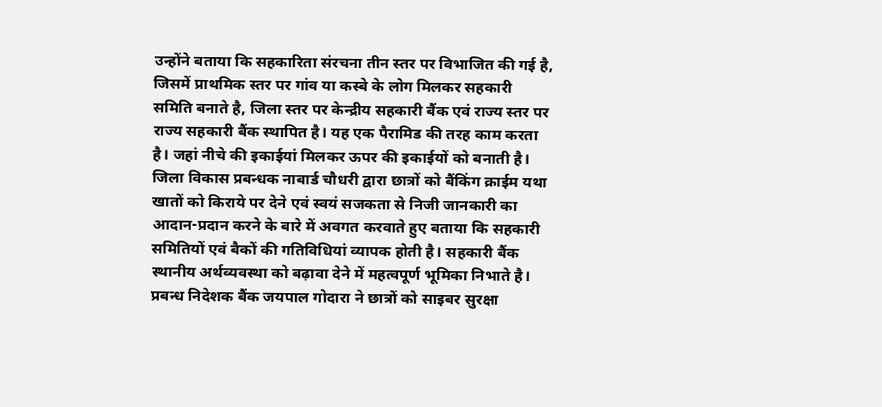उन्होंने बताया कि सहकारिता संरचना तीन स्तर पर विभाजित की गई है, जिसमें प्राथमिक स्तर पर गांव या कस्बे के लोग मिलकर सहकारी समिति बनाते है, जिला स्तर पर केन्द्रीय सहकारी बैंक एवं राज्य स्तर पर राज्य सहकारी बैंक स्थापित है। यह एक पैरामिड की तरह काम करता है। जहां नीचे की इकाईयां मिलकर ऊपर की इकाईयों को बनाती है। जिला विकास प्रबन्धक नाबार्ड चौधरी द्वारा छात्रों को बैंकिंग क्राईम यथा खातों को किराये पर देने एवं स्वयं सजकता से निजी जानकारी का आदान-प्रदान करने के बारे में अवगत करवाते हुए बताया कि सहकारी समितियों एवं बैकों की गतिविधियां व्यापक होती है। सहकारी बैंक स्थानीय अर्थव्यवस्था को बढ़ावा देने में महत्वपूर्ण भूमिका निभाते है। प्रबन्ध निदेशक बैंक जयपाल गोदारा ने छात्रों को साइबर सुरक्षा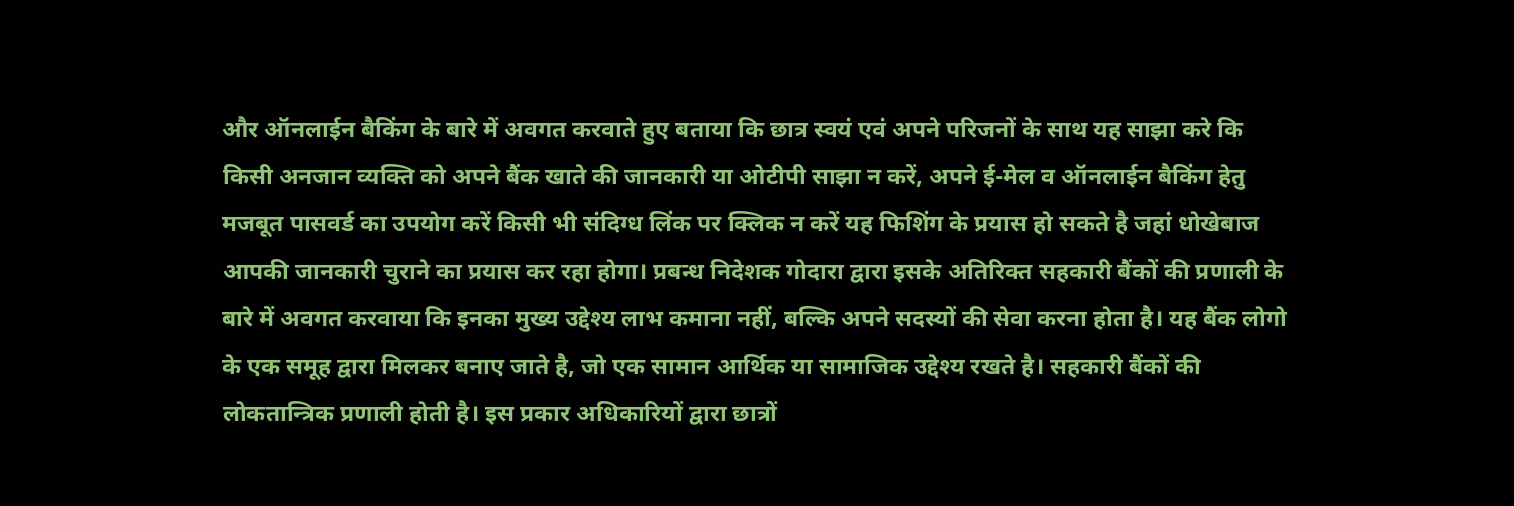और ऑनलाईन बैकिंग के बारे में अवगत करवाते हुए बताया कि छात्र स्वयं एवं अपने परिजनों के साथ यह साझा करे कि किसी अनजान व्यक्ति को अपने बैंक खाते की जानकारी या ओटीपी साझा न करें, अपने ई-मेल व ऑनलाईन बैकिंग हेतु मजबूत पासवर्ड का उपयोग करें किसी भी संदिग्ध लिंक पर क्लिक न करें यह फिशिंग के प्रयास हो सकते है जहां धोखेबाज आपकी जानकारी चुराने का प्रयास कर रहा होगा। प्रबन्ध निदेशक गोदारा द्वारा इसके अतिरिक्त सहकारी बैंकों की प्रणाली के बारे में अवगत करवाया कि इनका मुख्य उद्देश्य लाभ कमाना नहीं, बल्कि अपने सदस्यों की सेवा करना होता है। यह बैंक लोगो के एक समूह द्वारा मिलकर बनाए जाते है, जो एक सामान आर्थिक या सामाजिक उद्देश्य रखते है। सहकारी बैंकों की लोकतान्त्रिक प्रणाली होती है। इस प्रकार अधिकारियों द्वारा छात्रों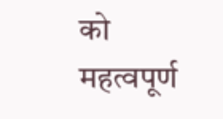को महत्वपूर्ण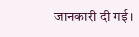जानकारी दी गई।